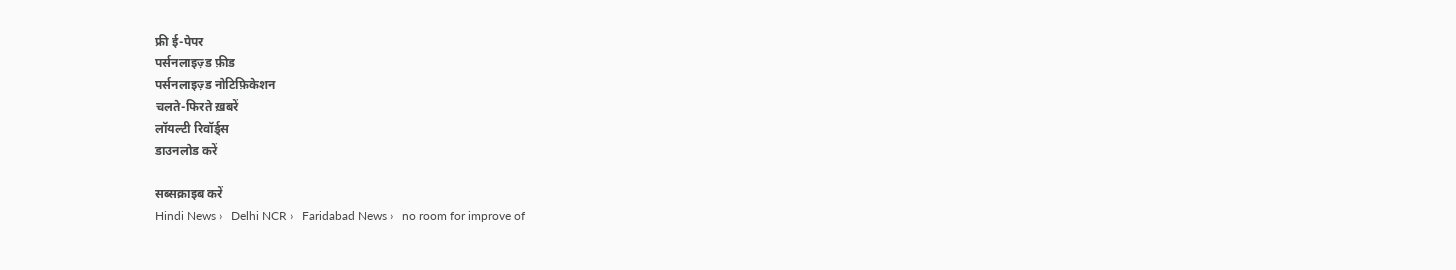फ्री ई-पेपर
पर्सनलाइज़्ड फ़ीड
पर्सनलाइज़्ड नोटिफ़िकेशन
चलते-फिरते ख़बरें
लॉयल्टी रिवॉर्ड्स
डाउनलोड करें

सब्सक्राइब करें
Hindi News ›   Delhi NCR ›   Faridabad News ›   no room for improve of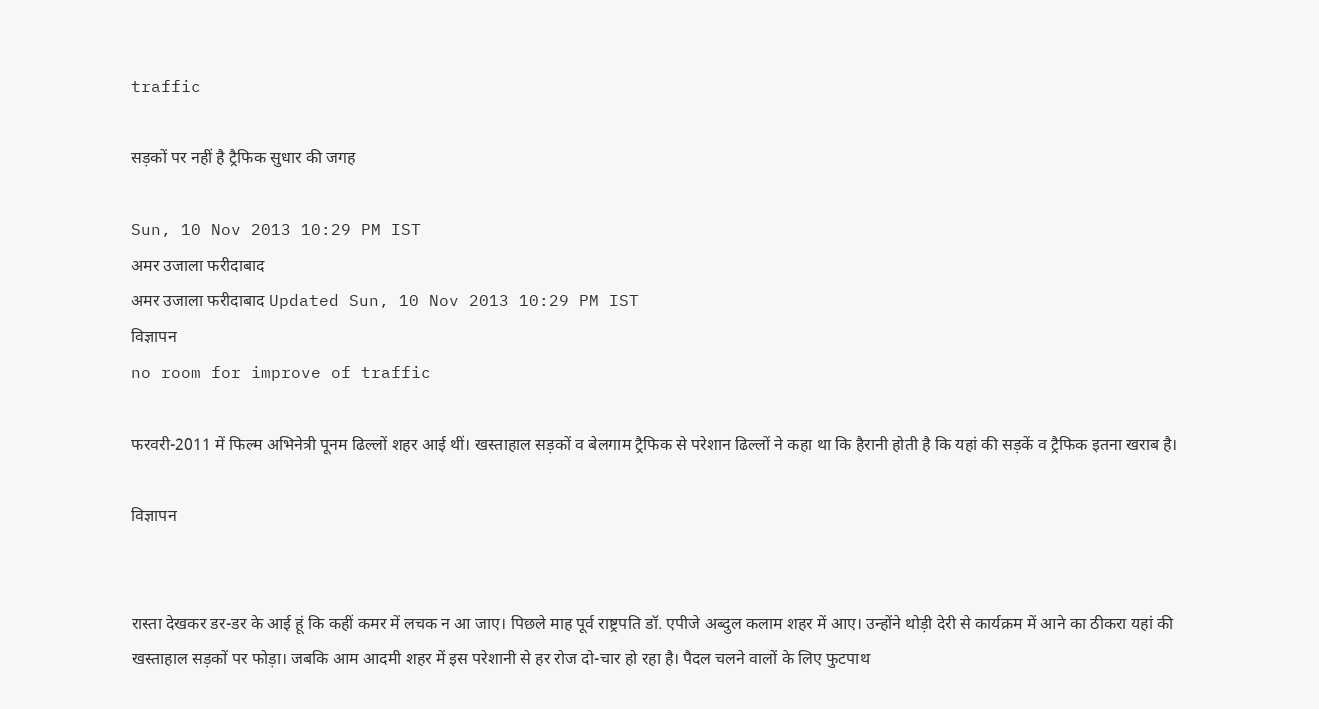traffic

सड़कों पर नहीं है ट्रैफिक सुधार की जगह

Sun, 10 Nov 2013 10:29 PM IST
अमर उजाला फरीदाबाद
अमर उजाला फरीदाबाद Updated Sun, 10 Nov 2013 10:29 PM IST
विज्ञापन
no room for improve of traffic

फरवरी-2011 में फिल्म अभिनेत्री पूनम ढिल्लों शहर आई थीं। खस्ताहाल सड़कों व बेलगाम ट्रैफिक से परेशान ढिल्लों ने कहा था कि हैरानी होती है कि यहां की सड़कें व ट्रैफिक इतना खराब है।

विज्ञापन


रास्ता देखकर डर-डर के आई हूं कि कहीं कमर में लचक न आ जाए। पिछले माह पूर्व राष्ट्रपति डॉ. एपीजे अब्दुल कलाम शहर में आए। उन्होंने थोड़ी देरी से कार्यक्रम में आने का ठीकरा यहां की खस्ताहाल सड़कों पर फोड़ा। जबकि आम आदमी शहर में इस परेशानी से हर रोज दो-चार हो रहा है। पैदल चलने वालों के लिए फुटपाथ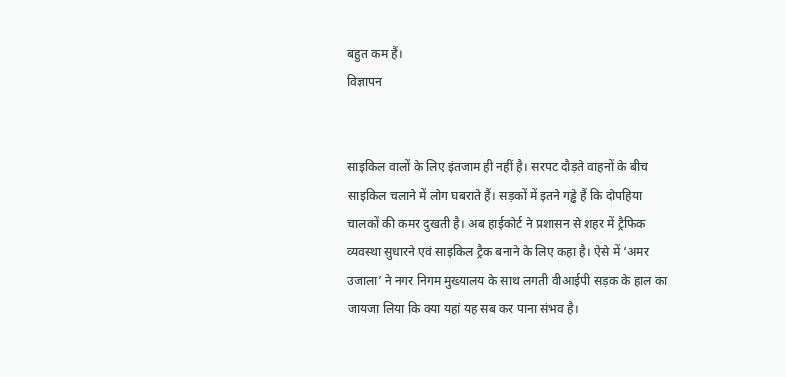बहुत कम हैं।
विज्ञापन


साइकिल वालों के लिए इंतजाम ही नहीं है। सरपट दौड़ते वाहनों के बीच साइकिल चलाने में लोग घबराते हैं। सड़कों में इतने गड्ढे हैं कि दोपहिया चालकों की कमर दुखती है। अब हाईकोर्ट ने प्रशासन से शहर में ट्रैफिक व्यवस्था सुधारने एवं साइकिल ट्रैक बनाने के लिए कहा है। ऐसे में ‘अमर उजाला’ ने नगर निगम मुख्यालय के साथ लगती वीआईपी सड़क के हाल का जायजा लिया कि क्या यहां यह सब कर पाना संभव है।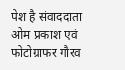पेश है संवाददाता ओम प्रकाश एवं फोटोग्राफर गौरव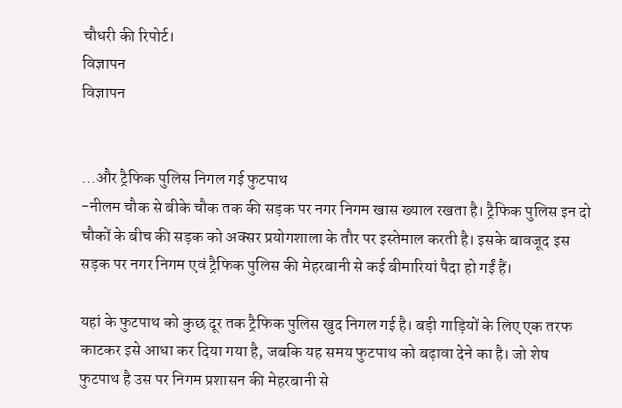चौधरी की रिपोर्ट।
विज्ञापन
विज्ञापन


...और ट्रैफिक पुलिस निगल गई फुटपाथ
-नीलम चौक से बीके चौक तक की सड़क पर नगर निगम खास ख्याल रखता है। ट्रैफिक पुलिस इन दो चौकों के बीच की सड़क को अक्सर प्रयोगशाला के तौर पर इस्तेमाल करती है। इसके बावजूद इस सड़क पर नगर निगम एवं ट्रैफिक पुलिस की मेहरबानी से कई बीमारियां पैदा हो गईं हैं।

यहां के फुटपाथ को कुछ दूर तक ट्रैफिक पुलिस खुद निगल गई है। बड़ी गाड़ियों के लिए एक तरफ काटकर इसे आधा कर दिया गया है, जबकि यह समय फुटपाथ को बढ़ावा देने का है। जो शेष फुटपाथ है उस पर निगम प्रशासन की मेहरबानी से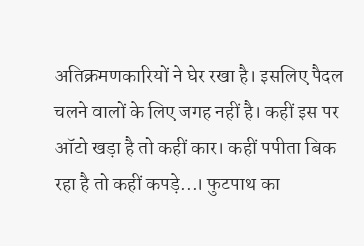अतिक्रमणकारियों ने घेर रखा है। इसलिए पैदल चलने वालों के लिए जगह नहीं है। कहीं इस पर ऑटो खड़ा है तो कहीं कार। कहीं पपीता बिक रहा है तो कहीं कपड़े...। फुटपाथ का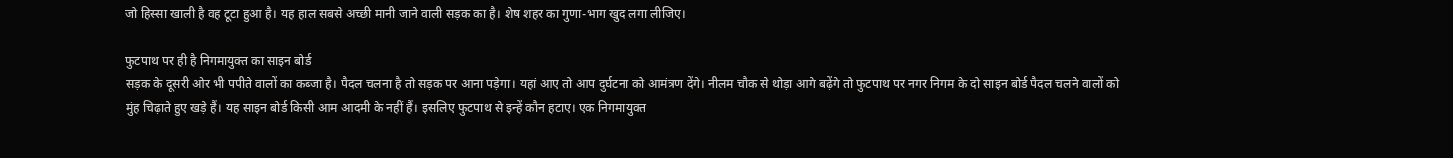जो हिस्सा खाली है वह टूटा हुआ है। यह हाल सबसे अच्छी मानी जाने वाली सड़क का है। शेष शहर का गुणा-भाग खुद लगा लीजिए।

फुटपाथ पर ही है निगमायुक्त का साइन बोर्ड
सड़क के दूसरी ओर भी पपीते वालों का कब्जा है। पैदल चलना है तो सड़क पर आना पड़ेगा। यहां आए तो आप दुर्घटना को आमंत्रण देंगे। नीलम चौक से थोड़ा आगे बढ़ेंगे तो फुटपाथ पर नगर निगम के दो साइन बोर्ड पैदल चलने वालों को मुंह चिढ़ाते हुए खड़े हैं। यह साइन बोर्ड किसी आम आदमी के नहीं हैं। इसलिए फुटपाथ से इन्हें कौन हटाए। एक निगमायुक्त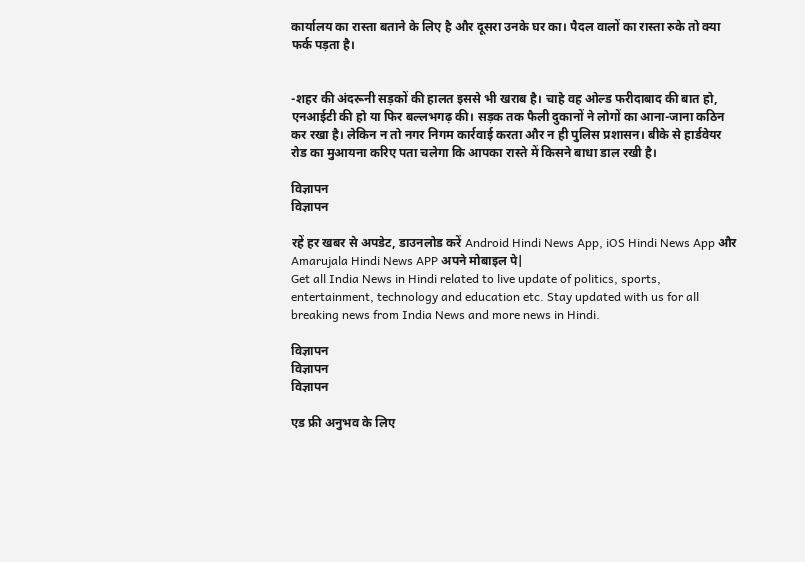कार्यालय का रास्ता बताने के लिए है और दूसरा उनके घर का। पैदल वालों का रास्ता रुके तो क्या फर्क पड़ता है।


-शहर की अंदरूनी सड़कों की हालत इससे भी खराब है। चाहे वह ओल्ड फरीदाबाद की बात हो, एनआईटी की हो या फिर बल्लभगढ़ की। सड़क तक फैली दुकानों ने लोगों का आना-जाना कठिन कर रखा है। लेकिन न तो नगर निगम कार्रवाई करता और न ही पुलिस प्रशासन। बीके से हार्डवेयर रोड का मुआयना करिए पता चलेगा कि आपका रास्ते में किसने बाधा डाल रखी है।

विज्ञापन
विज्ञापन

रहें हर खबर से अपडेट, डाउनलोड करें Android Hindi News App, iOS Hindi News App और Amarujala Hindi News APP अपने मोबाइल पे|
Get all India News in Hindi related to live update of politics, sports, entertainment, technology and education etc. Stay updated with us for all breaking news from India News and more news in Hindi.

विज्ञापन
विज्ञापन
विज्ञापन

एड फ्री अनुभव के लिए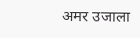अमर उजाला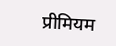प्रीमियम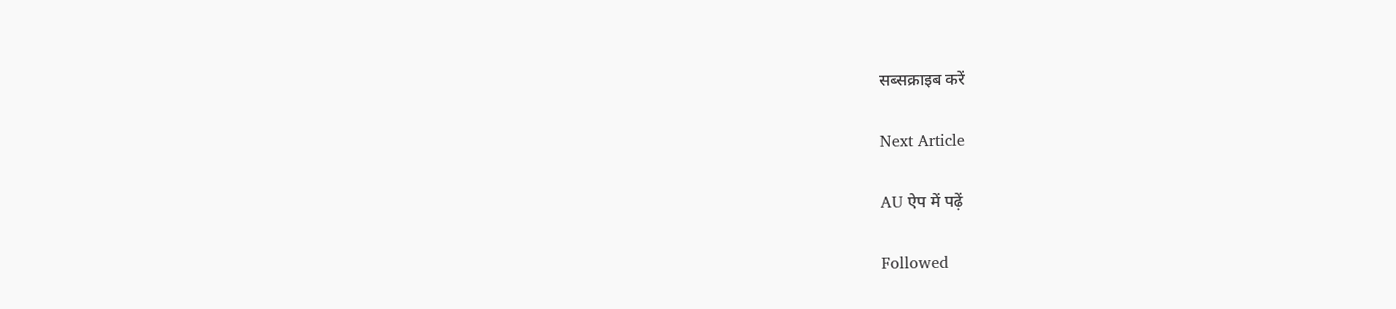सब्सक्राइब करें

Next Article

AU ऐप में पढ़ें

Followed